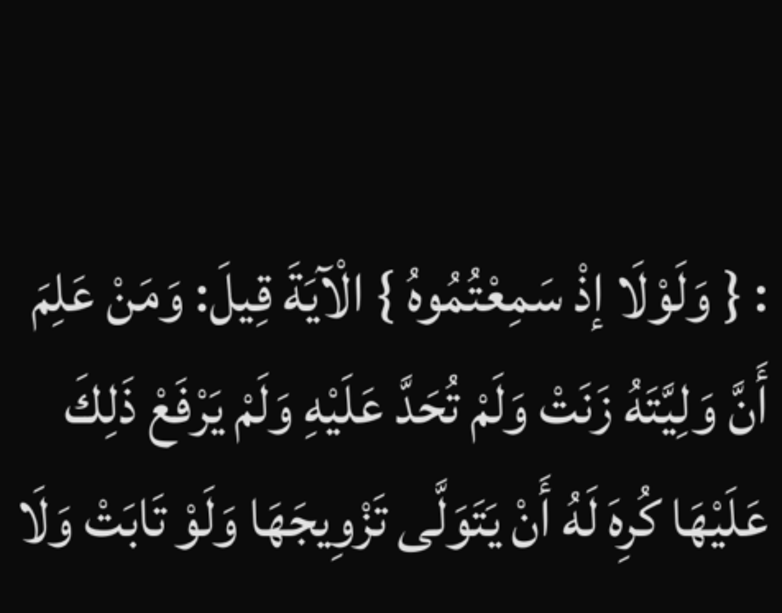: { وَلَوْلَا إذْ سَمِعْتُمُوهُ } الْآيَةَ قِيلَ: وَمَنْ عَلِمَ أَنَّ وَلِيَّتَهُ زَنَتْ وَلَمْ تُحَدَّ عَلَيْهِ وَلَمْ يَرْفَعْ ذَلِكَ عَلَيْهَا كُرِهَ لَهُ أَنْ يَتَوَلَّى تَزْوِيجَهَا وَلَوْ تَابَتْ وَلَا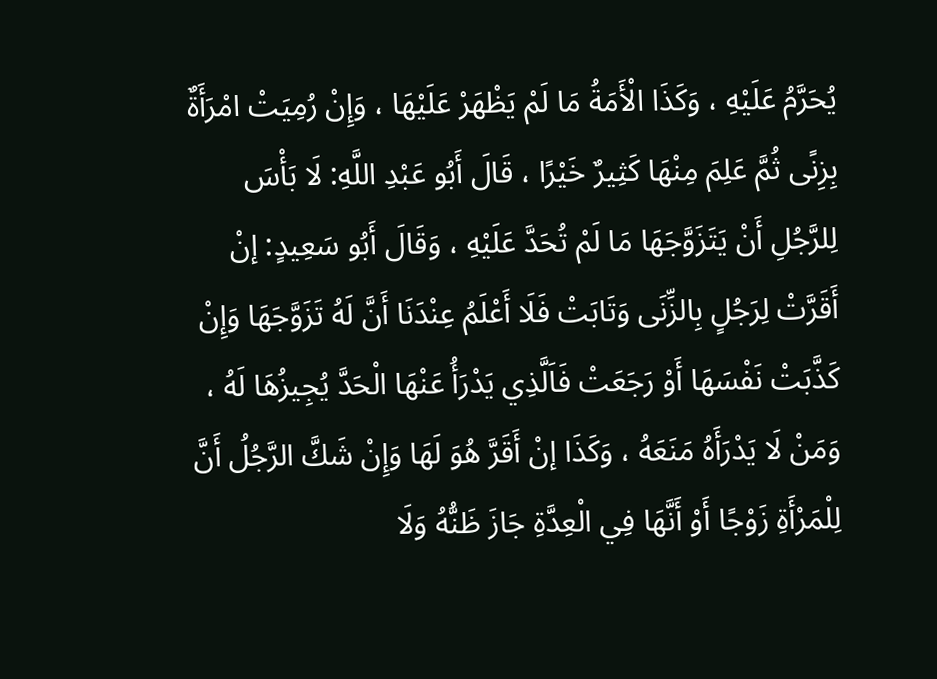يُحَرَّمُ عَلَيْهِ ، وَكَذَا الْأَمَةُ مَا لَمْ يَظْهَرْ عَلَيْهَا ، وَإِنْ رُمِيَتْ امْرَأَةٌ بِزِنًى ثُمَّ عَلِمَ مِنْهَا كَثِيرٌ خَيْرًا ، قَالَ أَبُو عَبْدِ اللَّهِ: لَا بَأْسَ لِلرَّجُلِ أَنْ يَتَزَوَّجَهَا مَا لَمْ تُحَدَّ عَلَيْهِ ، وَقَالَ أَبُو سَعِيدٍ: إنْ أَقَرَّتْ لِرَجُلٍ بِالزِّنَى وَتَابَتْ فَلَا أَعْلَمُ عِنْدَنَا أَنَّ لَهُ تَزَوَّجَهَا وَإِنْ كَذَّبَتْ نَفْسَهَا أَوْ رَجَعَتْ فَاَلَّذِي يَدْرَأُ عَنْهَا الْحَدَّ يُجِيزُهَا لَهُ ، وَمَنْ لَا يَدْرَأَهُ مَنَعَهُ ، وَكَذَا إنْ أَقَرَّ هُوَ لَهَا وَإِنْ شَكَّ الرَّجُلُ أَنَّ لِلْمَرْأَةِ زَوْجًا أَوْ أَنَّهَا فِي الْعِدَّةِ جَازَ ظَنُّهُ وَلَا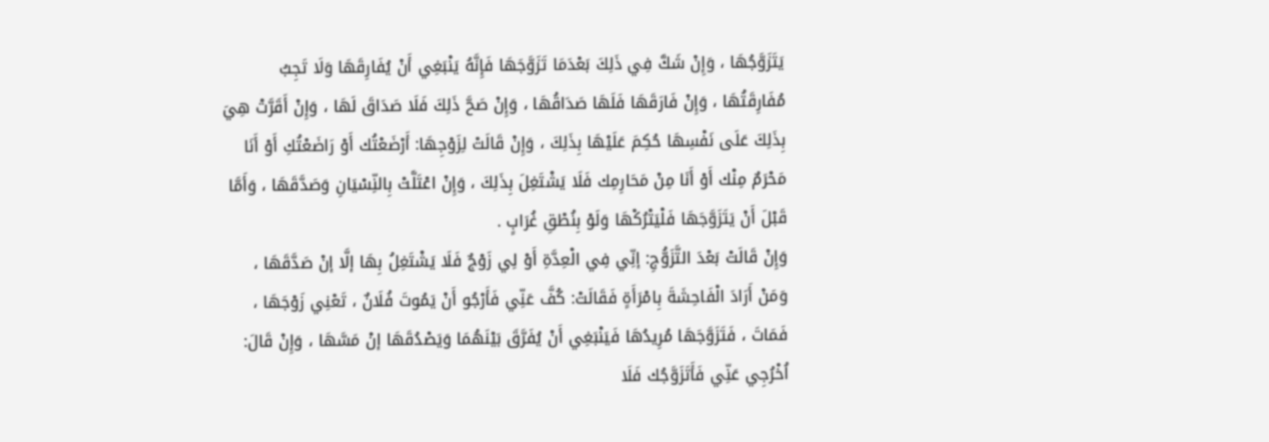يَتَزَوَّجُهَا ، وَإِنْ شَكَّ فِي ذَلِكَ بَعْدَمَا تَزَوَّجَهَا فَإِنَّهُ يَنْبَغِي أَنْ يُفَارِقَهَا وَلَا تَجِبُ مُفَارِقَتُهَا ، وَإِنْ فَارَقَهَا فَلَهَا صَدَاقُهَا ، وَإِنْ صَحَّ ذَلِكَ فَلَا صَدَاقَ لَهَا ، وَإِنْ أَقَرَّتْ هِيَ بِذَلِكَ عَلَى نَفْسِهَا حُكِمَ عَلَيْهَا بِذَلِكَ ، وَإِنْ قَالَتْ لِزَوْجِهَا: أَرْضَعْتُك أَوْ رَاضَعْتُكِ أَوْ أَنَا مَحْرَمٌ مِنْك أَوْ أَنَا مِنْ مَحَارِمِك فَلَا يَشْتَغِلَ بِذَلِكَ ، وَإِنْ اعْتَلَّتْ بِالنِّسْيَانِ وَصَدَّقَهَا ، وَأَمَّا قَبْلَ أَنْ يَتَزَوَّجَهَا فَلْيَتْرُكْهَا وَلَوْ بِنُطْقِ غُرَابٍ .
وَإِنْ قَالَتْ بَعْدَ التَّزَوُّجِ: إنِّي فِي الْعِدَّةِ أَوْ لِي زَوْجٌ فَلَا يَشْتَغِلُ بِهَا إلَّا إنْ صَدَّقَهَا ، وَمَنْ أَرَادَ الْفَاحِشَةَ بِامْرَأَةٍ فَقَالَتْ: كُفَّ عَنِّي فَأَرْجُو أَنْ يَمُوتَ فُلَانٌ ، تَعْنِي زَوْجَهَا ، فَمَاتَ ، فَتَزَوَّجَهَا مُرِيدُهَا فَيَنْبَغِي أَنْ يُفَرَّقَ بَيْنَهُمَا وَيَصْدُقَهَا إنْ مَسَّهَا ، وَإِنْ قَالَ: اُخْرُجِي عَنِّي فَأَتَزَوَّجُك فَلَا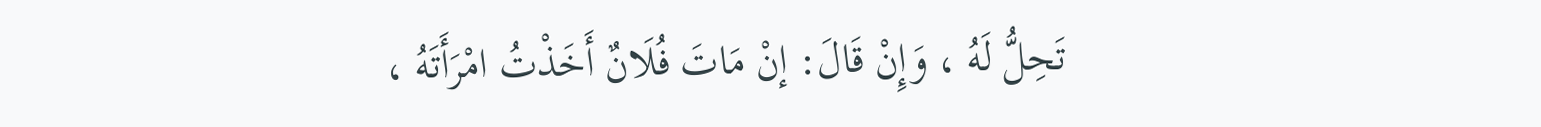تَحِلُّ لَهُ ، وَإِنْ قَالَ: إنْ مَاتَ فُلَانٌ أَخَذْتُ امْرَأَتَهُ ،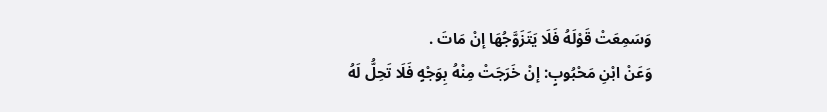وَسَمِعَتْ قَوْلَهُ فَلَا يَتَزَوَّجُهَا إنْ مَاتَ .
وَعَنْ ابْنِ مَحْبُوبٍ: إنْ خَرَجَتْ مِنْهُ بِوَجْهٍ فَلَا تَحِلُّ لَهُ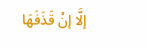إلَّا إنْ قَذَفَهَا